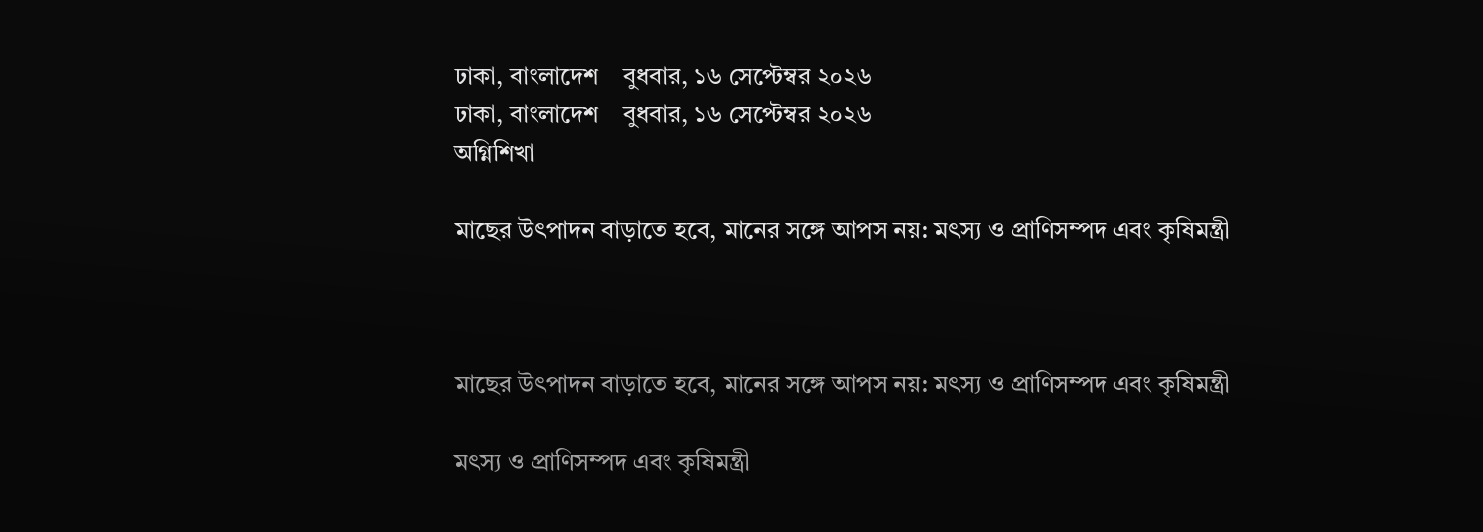ঢাকা, বাংলাদেশ    বুধবার, ১৬ সেপ্টেম্বর ২০২৬
ঢাকা, বাংলাদেশ    বুধবার, ১৬ সেপ্টেম্বর ২০২৬
অগ্নিশিখা

মাছের উৎপাদন বাড়াতে হবে, মানের সঙ্গে আপস নয়: মৎস্য ও প্রাণিসম্পদ এবং কৃষিমন্ত্রী



মাছের উৎপাদন বাড়াতে হবে, মানের সঙ্গে আপস নয়: মৎস্য ও প্রাণিসম্পদ এবং কৃষিমন্ত্রী

মৎস্য ও প্রাণিসম্পদ এবং কৃষিমন্ত্রী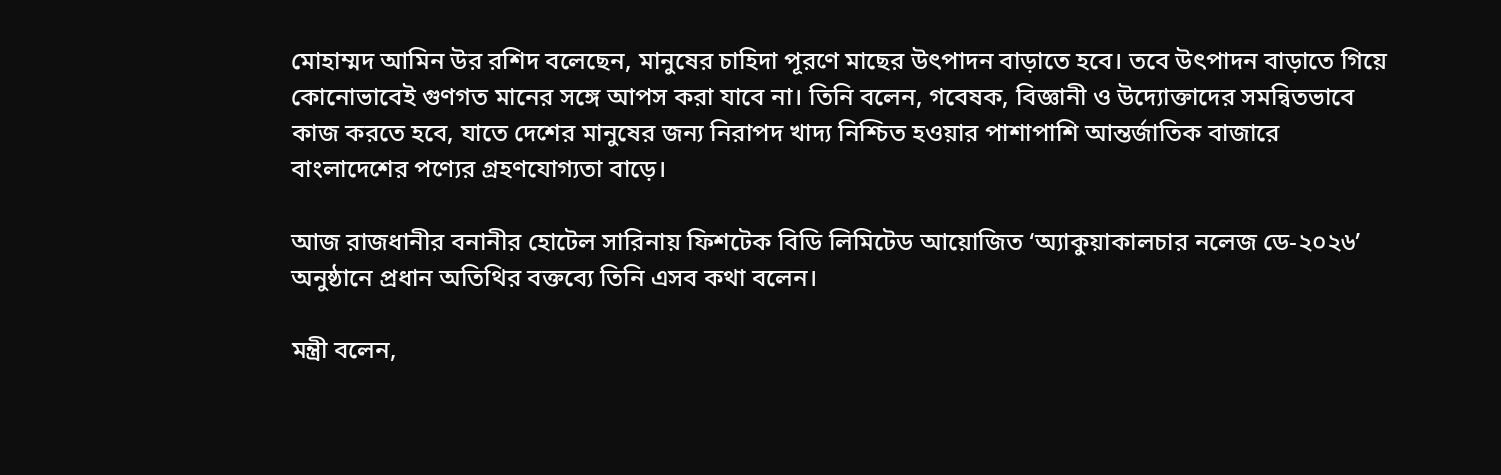মোহাম্মদ আমিন উর রশিদ বলেছেন, মানুষের চাহিদা পূরণে মাছের উৎপাদন বাড়াতে হবে। তবে উৎপাদন বাড়াতে গিয়ে কোনোভাবেই গুণগত মানের সঙ্গে আপস করা যাবে না। তিনি বলেন, গবেষক, বিজ্ঞানী ও উদ্যোক্তাদের সমন্বিতভাবে কাজ করতে হবে, যাতে দেশের মানুষের জন্য নিরাপদ খাদ্য নিশ্চিত হওয়ার পাশাপাশি আন্তর্জাতিক বাজারে বাংলাদেশের পণ্যের গ্রহণযোগ্যতা বাড়ে।

আজ রাজধানীর বনানীর হোটেল সারিনায় ফিশটেক বিডি লিমিটেড আয়োজিত ‘অ্যাকুয়াকালচার নলেজ ডে-২০২৬’ অনুষ্ঠানে প্রধান অতিথির বক্তব্যে তিনি এসব কথা বলেন।

মন্ত্রী বলেন,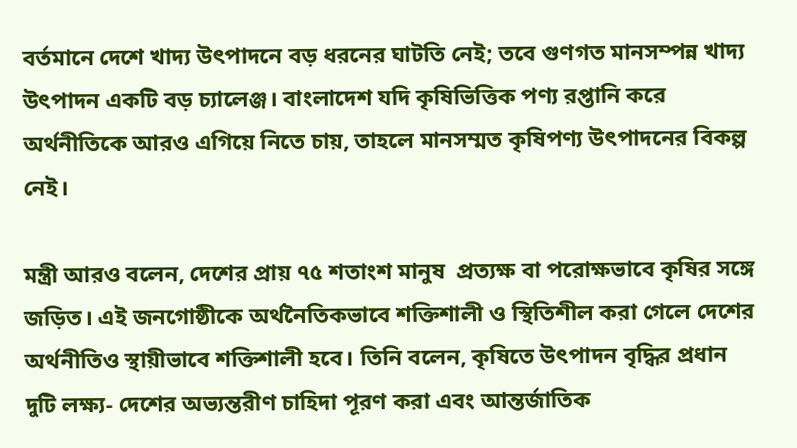বর্তমানে দেশে খাদ্য উৎপাদনে বড় ধরনের ঘাটতি নেই; তবে গুণগত মানসম্পন্ন খাদ্য উৎপাদন একটি বড় চ্যালেঞ্জ। বাংলাদেশ যদি কৃষিভিত্তিক পণ্য রপ্তানি করে অর্থনীতিকে আরও এগিয়ে নিতে চায়, তাহলে মানসম্মত কৃষিপণ্য উৎপাদনের বিকল্প নেই।

মন্ত্রী আরও বলেন, দেশের প্রায় ৭৫ শতাংশ মানুষ  প্রত্যক্ষ বা পরোক্ষভাবে কৃষির সঙ্গে জড়িত। এই জনগোষ্ঠীকে অর্থনৈতিকভাবে শক্তিশালী ও স্থিতিশীল করা গেলে দেশের অর্থনীতিও স্থায়ীভাবে শক্তিশালী হবে। তিনি বলেন, কৃষিতে উৎপাদন বৃদ্ধির প্রধান দুটি লক্ষ্য- দেশের অভ্যন্তরীণ চাহিদা পূরণ করা এবং আন্তর্জাতিক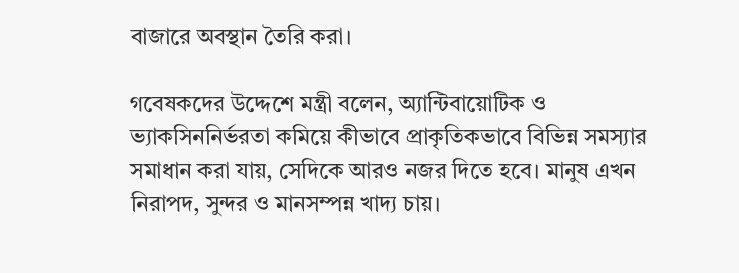বাজারে অবস্থান তৈরি করা।

গবেষকদের উদ্দেশে মন্ত্রী বলেন, অ্যান্টিবায়োটিক ও ভ্যাকসিননির্ভরতা কমিয়ে কীভাবে প্রাকৃতিকভাবে বিভিন্ন সমস্যার সমাধান করা যায়, সেদিকে আরও নজর দিতে হবে। মানুষ এখন নিরাপদ, সুন্দর ও মানসম্পন্ন খাদ্য চায়।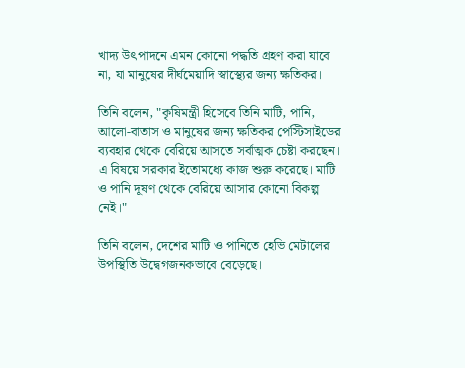খাদ্য উৎপাদনে এমন কোনো পদ্ধতি গ্রহণ করা যাবে না, যা মানুষের দীর্ঘমেয়াদি স্বাস্থ্যের জন্য ক্ষতিকর।

তিনি বলেন, "কৃষিমন্ত্রী হিসেবে তিনি মাটি, পানি, আলো-বাতাস ও মানুষের জন্য ক্ষতিকর পেস্টিসাইডের ব্যবহার থেকে বেরিয়ে আসতে সর্বাত্মক চেষ্টা করছেন। এ বিষয়ে সরকার ইতোমধ্যে কাজ শুরু করেছে। মাটি ও পানি দূষণ থেকে বেরিয়ে আসার কোনো বিকল্প নেই।"

তিনি বলেন, দেশের মাটি ও পানিতে হেভি মেটালের উপস্থিতি উদ্বেগজনকভাবে বেড়েছে।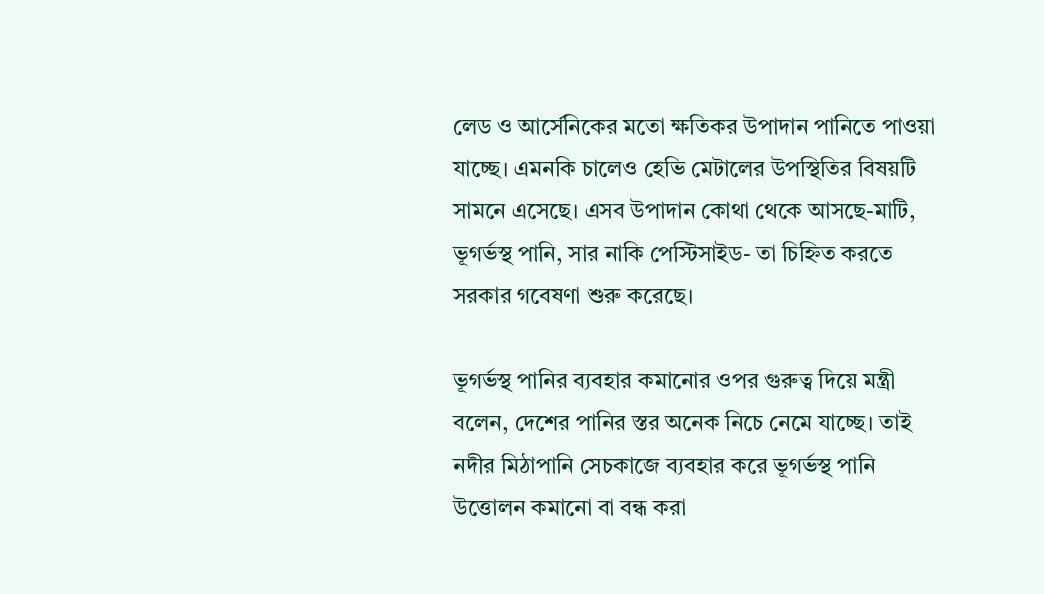লেড ও আর্সেনিকের মতো ক্ষতিকর উপাদান পানিতে পাওয়া যাচ্ছে। এমনকি চালেও হেভি মেটালের উপস্থিতির বিষয়টি সামনে এসেছে। এসব উপাদান কোথা থেকে আসছে-মাটি, ভূগর্ভস্থ পানি, সার নাকি পেস্টিসাইড- তা চিহ্নিত করতে সরকার গবেষণা শুরু করেছে।

ভূগর্ভস্থ পানির ব্যবহার কমানোর ওপর গুরুত্ব দিয়ে মন্ত্রী বলেন, দেশের পানির স্তর অনেক নিচে নেমে যাচ্ছে। তাই নদীর মিঠাপানি সেচকাজে ব্যবহার করে ভূগর্ভস্থ পানি উত্তোলন কমানো বা বন্ধ করা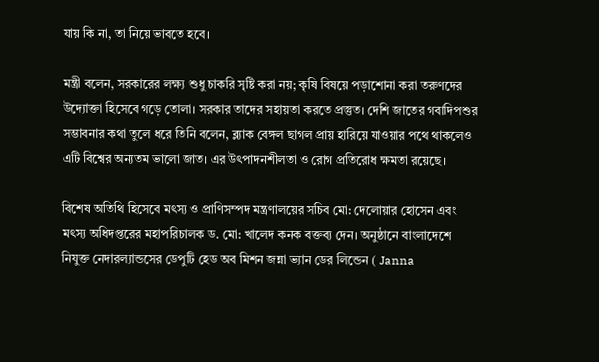যায় কি না, তা নিয়ে ভাবতে হবে।

মন্ত্রী বলেন, সরকারের লক্ষ্য শুধু চাকরি সৃষ্টি করা নয়; কৃষি বিষয়ে পড়াশোনা করা তরুণদের উদ্যোক্তা হিসেবে গড়ে তোলা। সরকার তাদের সহায়তা করতে প্রস্তুত। দেশি জাতের গবাদিপশুর সম্ভাবনার কথা তুলে ধরে তিনি বলেন, ব্ল্যাক বেঙ্গল ছাগল প্রায় হারিয়ে যাওয়ার পথে থাকলেও এটি বিশ্বের অন্যতম ভালো জাত। এর উৎপাদনশীলতা ও রোগ প্রতিরোধ ক্ষমতা রয়েছে।

বিশেষ অতিথি হিসেবে মৎস্য ও প্রাণিসম্পদ মন্ত্রণালয়ের সচিব মো: দেলোয়ার হোসেন এবং মৎস্য অধিদপ্তরের মহাপরিচালক ড. মো: খালেদ কনক বক্তব্য দেন। অনুষ্ঠানে বাংলাদেশে নিযুক্ত নেদারল্যান্ডসের ডেপুটি হেড অব মিশন জন্না ভ্যান ডের লিন্ডেন ( Janna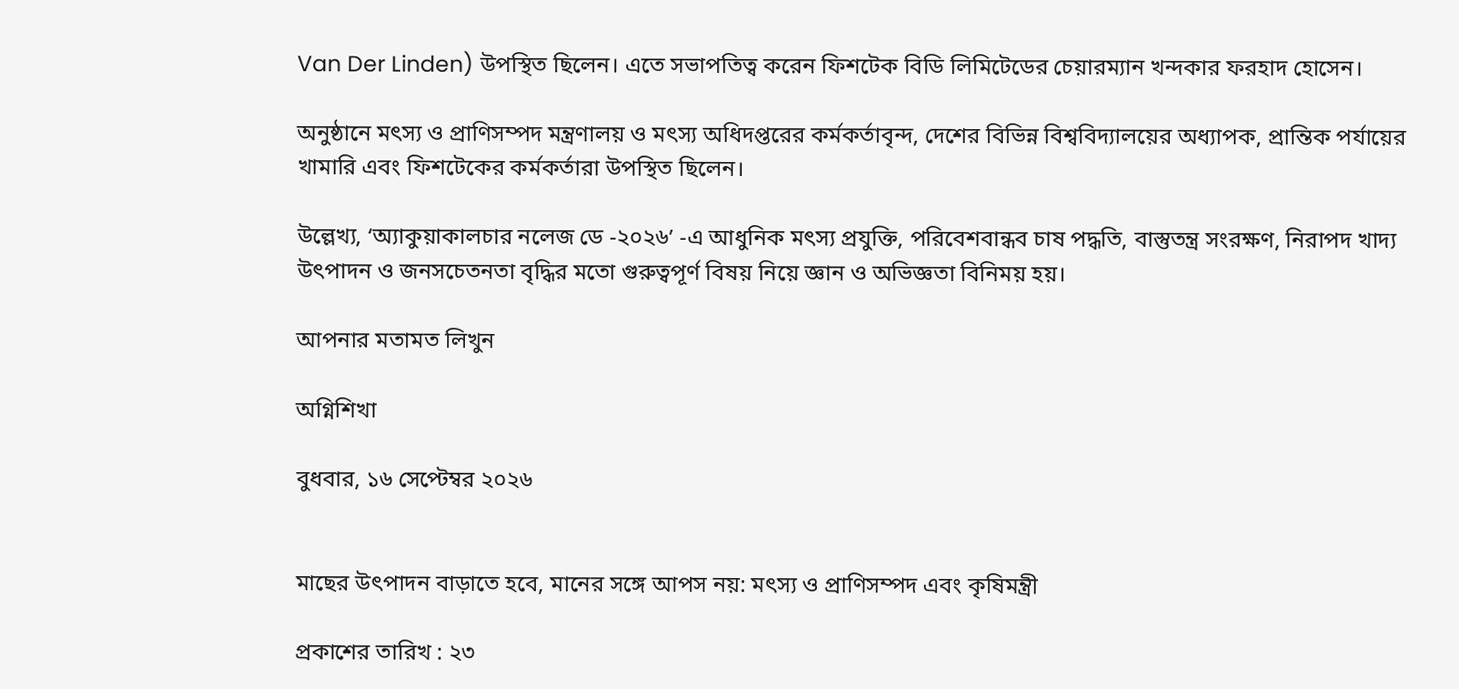Van Der Linden) উপস্থিত ছিলেন। এতে সভাপতিত্ব করেন ফিশটেক বিডি লিমিটেডের চেয়ারম্যান খন্দকার ফরহাদ হোসেন।

অনুষ্ঠানে মৎস্য ও প্রাণিসম্পদ মন্ত্রণালয় ও মৎস্য অধিদপ্তরের কর্মকর্তাবৃন্দ, দেশের বিভিন্ন বিশ্ববিদ্যালয়ের অধ্যাপক, প্রান্তিক পর্যায়ের খামারি এবং ফিশটেকের কর্মকর্তারা উপস্থিত ছিলেন।

উল্লেখ্য, ‘অ্যাকুয়াকালচার নলেজ ডে -২০২৬’ -এ আধুনিক মৎস্য প্রযুক্তি, পরিবেশবান্ধব চাষ পদ্ধতি, বাস্তুতন্ত্র সংরক্ষণ, নিরাপদ খাদ্য উৎপাদন ও জনসচেতনতা বৃদ্ধির মতো গুরুত্বপূর্ণ বিষয় নিয়ে জ্ঞান ও অভিজ্ঞতা বিনিময় হয়।

আপনার মতামত লিখুন

অগ্নিশিখা

বুধবার, ১৬ সেপ্টেম্বর ২০২৬


মাছের উৎপাদন বাড়াতে হবে, মানের সঙ্গে আপস নয়: মৎস্য ও প্রাণিসম্পদ এবং কৃষিমন্ত্রী

প্রকাশের তারিখ : ২৩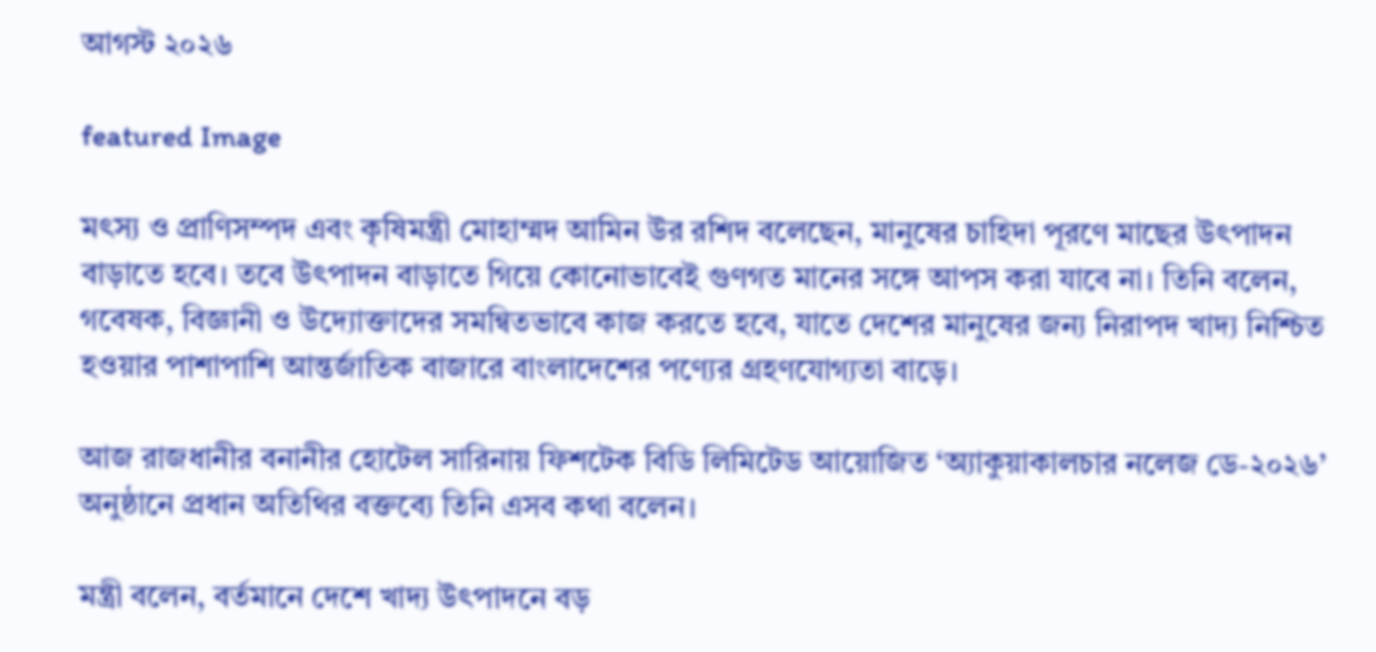আগস্ট ২০২৬

featured Image

মৎস্য ও প্রাণিসম্পদ এবং কৃষিমন্ত্রী মোহাম্মদ আমিন উর রশিদ বলেছেন, মানুষের চাহিদা পূরণে মাছের উৎপাদন বাড়াতে হবে। তবে উৎপাদন বাড়াতে গিয়ে কোনোভাবেই গুণগত মানের সঙ্গে আপস করা যাবে না। তিনি বলেন, গবেষক, বিজ্ঞানী ও উদ্যোক্তাদের সমন্বিতভাবে কাজ করতে হবে, যাতে দেশের মানুষের জন্য নিরাপদ খাদ্য নিশ্চিত হওয়ার পাশাপাশি আন্তর্জাতিক বাজারে বাংলাদেশের পণ্যের গ্রহণযোগ্যতা বাড়ে।

আজ রাজধানীর বনানীর হোটেল সারিনায় ফিশটেক বিডি লিমিটেড আয়োজিত ‘অ্যাকুয়াকালচার নলেজ ডে-২০২৬’ অনুষ্ঠানে প্রধান অতিথির বক্তব্যে তিনি এসব কথা বলেন।

মন্ত্রী বলেন, বর্তমানে দেশে খাদ্য উৎপাদনে বড়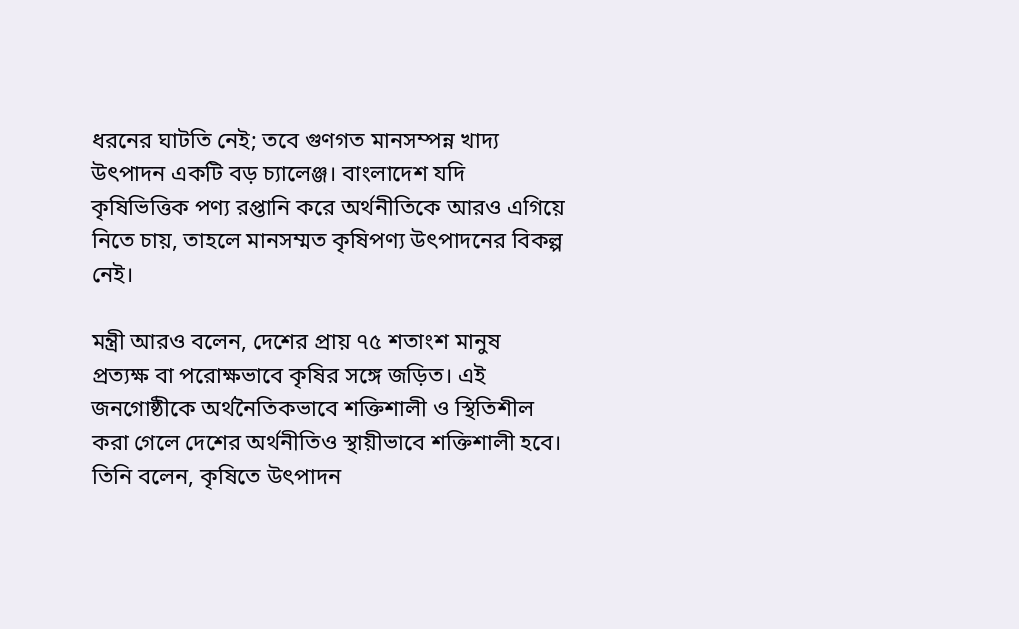ধরনের ঘাটতি নেই; তবে গুণগত মানসম্পন্ন খাদ্য উৎপাদন একটি বড় চ্যালেঞ্জ। বাংলাদেশ যদি কৃষিভিত্তিক পণ্য রপ্তানি করে অর্থনীতিকে আরও এগিয়ে নিতে চায়, তাহলে মানসম্মত কৃষিপণ্য উৎপাদনের বিকল্প নেই।

মন্ত্রী আরও বলেন, দেশের প্রায় ৭৫ শতাংশ মানুষ  প্রত্যক্ষ বা পরোক্ষভাবে কৃষির সঙ্গে জড়িত। এই জনগোষ্ঠীকে অর্থনৈতিকভাবে শক্তিশালী ও স্থিতিশীল করা গেলে দেশের অর্থনীতিও স্থায়ীভাবে শক্তিশালী হবে। তিনি বলেন, কৃষিতে উৎপাদন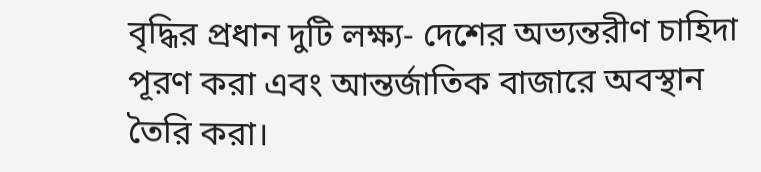বৃদ্ধির প্রধান দুটি লক্ষ্য- দেশের অভ্যন্তরীণ চাহিদা পূরণ করা এবং আন্তর্জাতিক বাজারে অবস্থান তৈরি করা।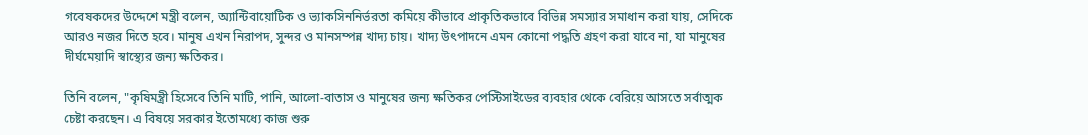গবেষকদের উদ্দেশে মন্ত্রী বলেন, অ্যান্টিবায়োটিক ও ভ্যাকসিননির্ভরতা কমিয়ে কীভাবে প্রাকৃতিকভাবে বিভিন্ন সমস্যার সমাধান করা যায়, সেদিকে আরও নজর দিতে হবে। মানুষ এখন নিরাপদ, সুন্দর ও মানসম্পন্ন খাদ্য চায়। খাদ্য উৎপাদনে এমন কোনো পদ্ধতি গ্রহণ করা যাবে না, যা মানুষের দীর্ঘমেয়াদি স্বাস্থ্যের জন্য ক্ষতিকর।

তিনি বলেন, "কৃষিমন্ত্রী হিসেবে তিনি মাটি, পানি, আলো-বাতাস ও মানুষের জন্য ক্ষতিকর পেস্টিসাইডের ব্যবহার থেকে বেরিয়ে আসতে সর্বাত্মক চেষ্টা করছেন। এ বিষয়ে সরকার ইতোমধ্যে কাজ শুরু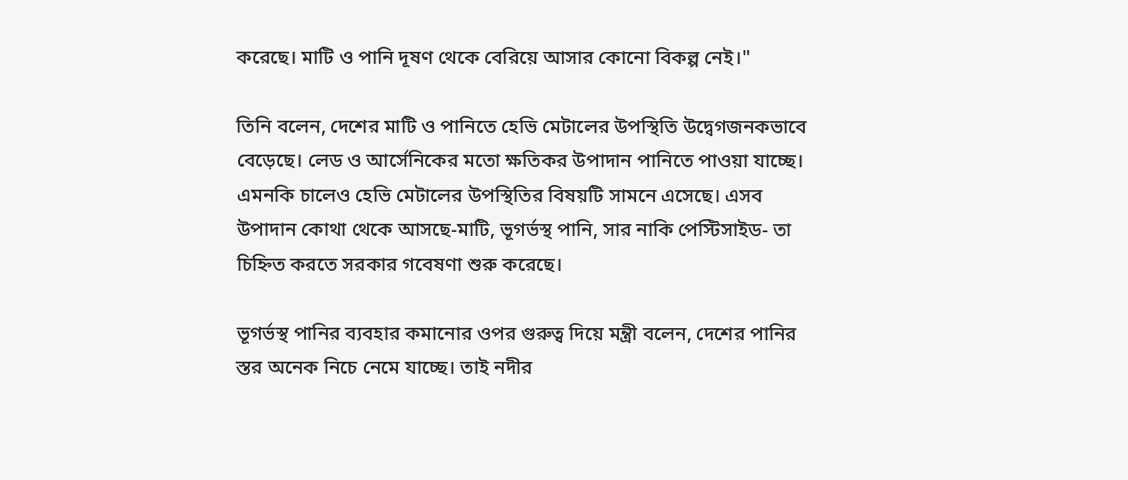করেছে। মাটি ও পানি দূষণ থেকে বেরিয়ে আসার কোনো বিকল্প নেই।"

তিনি বলেন, দেশের মাটি ও পানিতে হেভি মেটালের উপস্থিতি উদ্বেগজনকভাবে বেড়েছে। লেড ও আর্সেনিকের মতো ক্ষতিকর উপাদান পানিতে পাওয়া যাচ্ছে। এমনকি চালেও হেভি মেটালের উপস্থিতির বিষয়টি সামনে এসেছে। এসব উপাদান কোথা থেকে আসছে-মাটি, ভূগর্ভস্থ পানি, সার নাকি পেস্টিসাইড- তা চিহ্নিত করতে সরকার গবেষণা শুরু করেছে।

ভূগর্ভস্থ পানির ব্যবহার কমানোর ওপর গুরুত্ব দিয়ে মন্ত্রী বলেন, দেশের পানির স্তর অনেক নিচে নেমে যাচ্ছে। তাই নদীর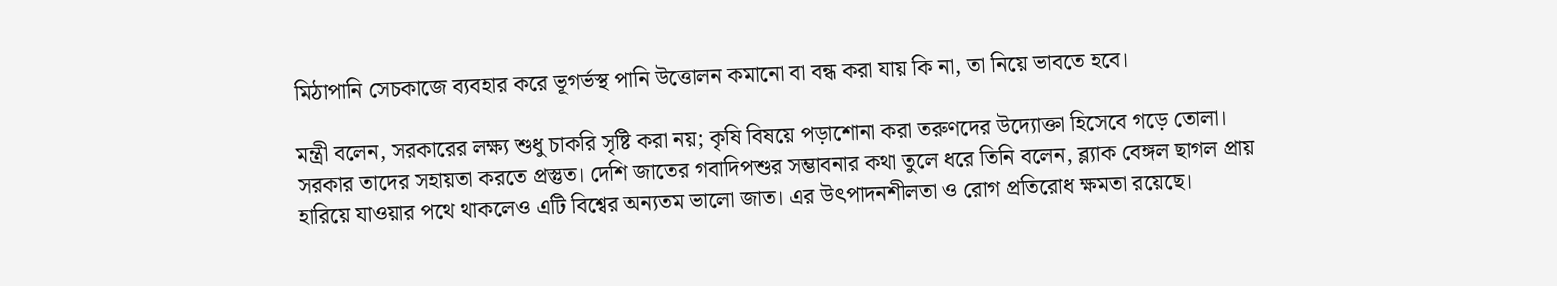মিঠাপানি সেচকাজে ব্যবহার করে ভূগর্ভস্থ পানি উত্তোলন কমানো বা বন্ধ করা যায় কি না, তা নিয়ে ভাবতে হবে।

মন্ত্রী বলেন, সরকারের লক্ষ্য শুধু চাকরি সৃষ্টি করা নয়; কৃষি বিষয়ে পড়াশোনা করা তরুণদের উদ্যোক্তা হিসেবে গড়ে তোলা। সরকার তাদের সহায়তা করতে প্রস্তুত। দেশি জাতের গবাদিপশুর সম্ভাবনার কথা তুলে ধরে তিনি বলেন, ব্ল্যাক বেঙ্গল ছাগল প্রায় হারিয়ে যাওয়ার পথে থাকলেও এটি বিশ্বের অন্যতম ভালো জাত। এর উৎপাদনশীলতা ও রোগ প্রতিরোধ ক্ষমতা রয়েছে।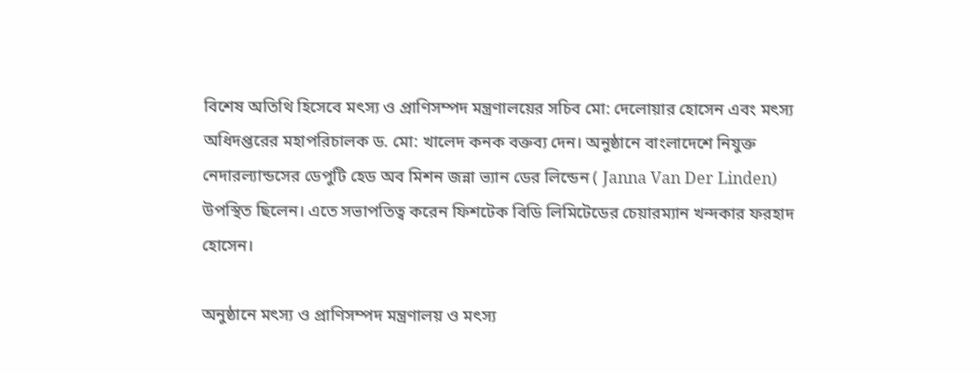বিশেষ অতিথি হিসেবে মৎস্য ও প্রাণিসম্পদ মন্ত্রণালয়ের সচিব মো: দেলোয়ার হোসেন এবং মৎস্য অধিদপ্তরের মহাপরিচালক ড. মো: খালেদ কনক বক্তব্য দেন। অনুষ্ঠানে বাংলাদেশে নিযুক্ত নেদারল্যান্ডসের ডেপুটি হেড অব মিশন জন্না ভ্যান ডের লিন্ডেন ( Janna Van Der Linden) উপস্থিত ছিলেন। এতে সভাপতিত্ব করেন ফিশটেক বিডি লিমিটেডের চেয়ারম্যান খন্দকার ফরহাদ হোসেন।

অনুষ্ঠানে মৎস্য ও প্রাণিসম্পদ মন্ত্রণালয় ও মৎস্য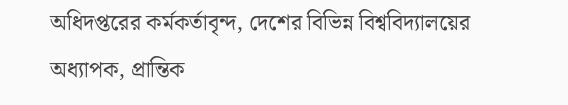অধিদপ্তরের কর্মকর্তাবৃন্দ, দেশের বিভিন্ন বিশ্ববিদ্যালয়ের অধ্যাপক, প্রান্তিক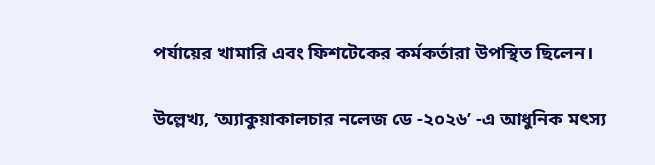পর্যায়ের খামারি এবং ফিশটেকের কর্মকর্তারা উপস্থিত ছিলেন।

উল্লেখ্য, ‘অ্যাকুয়াকালচার নলেজ ডে -২০২৬’ -এ আধুনিক মৎস্য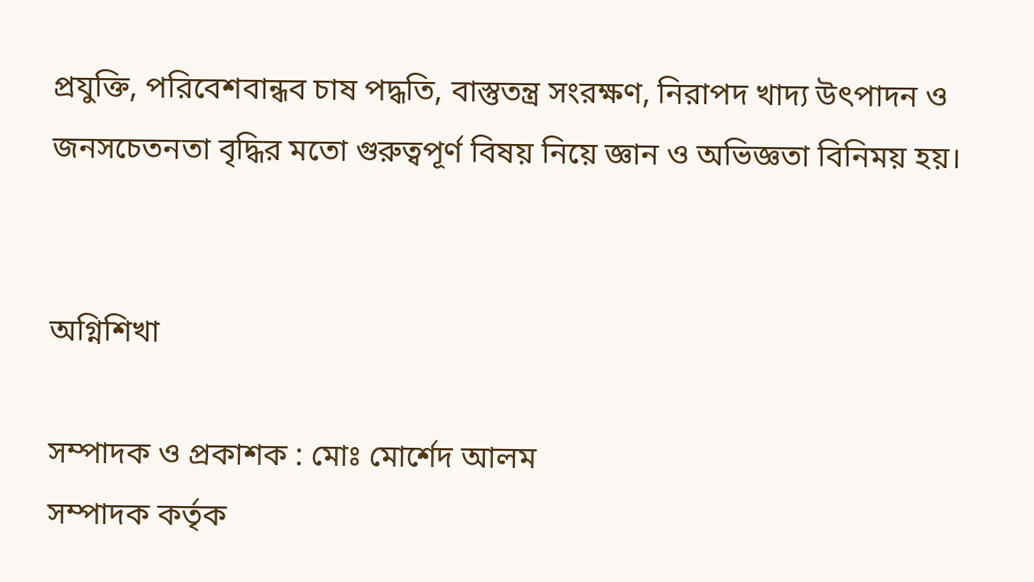প্রযুক্তি, পরিবেশবান্ধব চাষ পদ্ধতি, বাস্তুতন্ত্র সংরক্ষণ, নিরাপদ খাদ্য উৎপাদন ও জনসচেতনতা বৃদ্ধির মতো গুরুত্বপূর্ণ বিষয় নিয়ে জ্ঞান ও অভিজ্ঞতা বিনিময় হয়।


অগ্নিশিখা

সম্পাদক ও প্রকাশক : মোঃ মোর্শেদ আলম
সম্পাদক কর্তৃক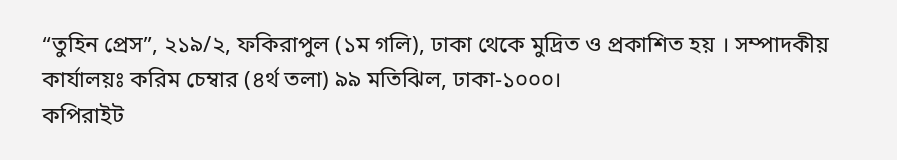“তুহিন প্রেস”, ২১৯/২, ফকিরাপুল (১ম গলি), ঢাকা থেকে মুদ্রিত ও প্রকাশিত হয় । সম্পাদকীয় কার্যালয়ঃ করিম চেম্বার (৪র্থ তলা) ৯৯ মতিঝিল, ঢাকা-১০০০।
কপিরাইট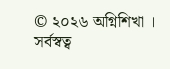© ২০২৬ অগ্নিশিখা । সর্বস্বত্ব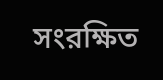সংরক্ষিত